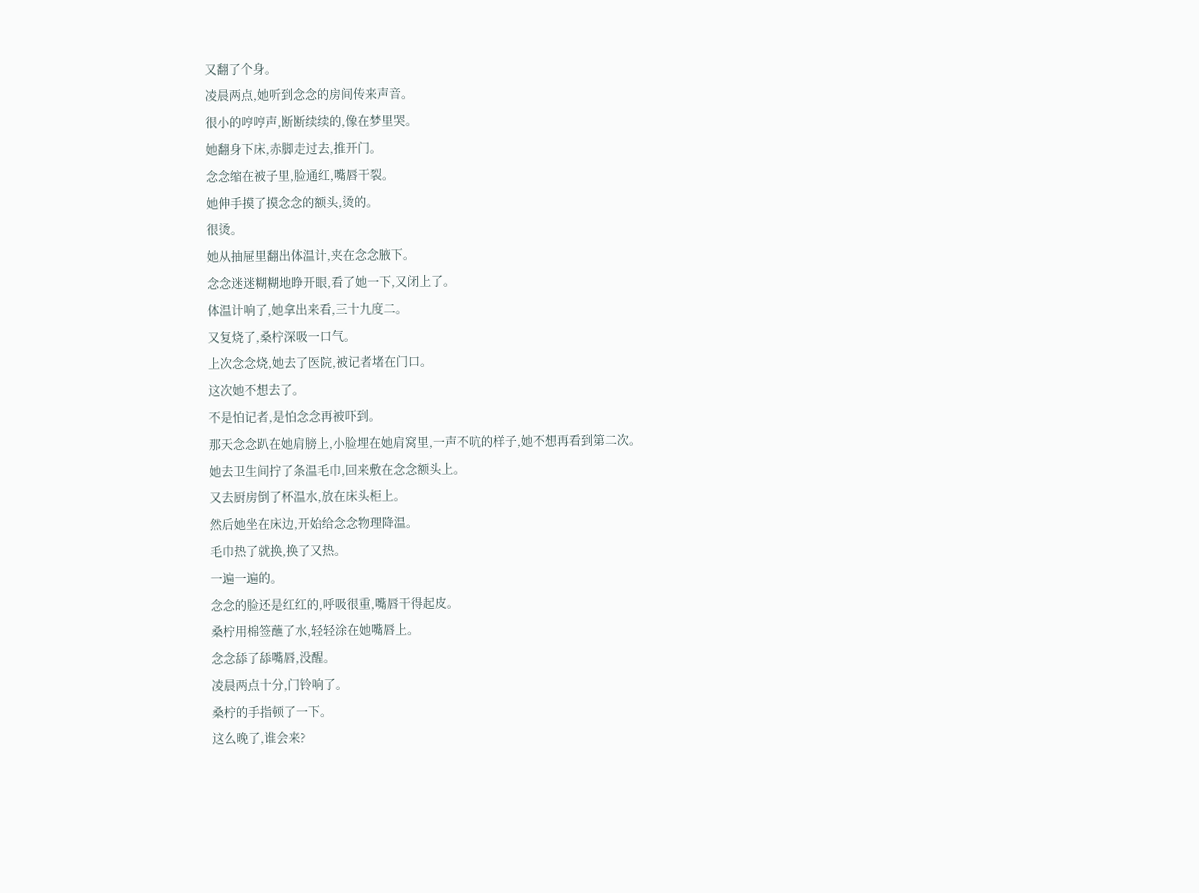又翻了个身。
凌晨两点,她听到念念的房间传来声音。
很小的哼哼声,断断续续的,像在梦里哭。
她翻身下床,赤脚走过去,推开门。
念念缩在被子里,脸通红,嘴唇干裂。
她伸手摸了摸念念的额头,烫的。
很烫。
她从抽屉里翻出体温计,夹在念念腋下。
念念迷迷糊糊地睁开眼,看了她一下,又闭上了。
体温计响了,她拿出来看,三十九度二。
又复烧了,桑柠深吸一口气。
上次念念烧,她去了医院,被记者堵在门口。
这次她不想去了。
不是怕记者,是怕念念再被吓到。
那天念念趴在她肩膀上,小脸埋在她肩窝里,一声不吭的样子,她不想再看到第二次。
她去卫生间拧了条温毛巾,回来敷在念念额头上。
又去厨房倒了杯温水,放在床头柜上。
然后她坐在床边,开始给念念物理降温。
毛巾热了就换,换了又热。
一遍一遍的。
念念的脸还是红红的,呼吸很重,嘴唇干得起皮。
桑柠用棉签蘸了水,轻轻涂在她嘴唇上。
念念舔了舔嘴唇,没醒。
凌晨两点十分,门铃响了。
桑柠的手指顿了一下。
这么晚了,谁会来?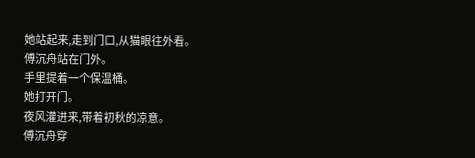她站起来,走到门口,从猫眼往外看。
傅沉舟站在门外。
手里提着一个保温桶。
她打开门。
夜风灌进来,带着初秋的凉意。
傅沉舟穿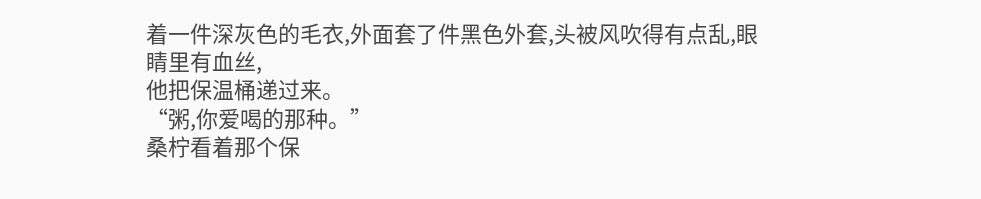着一件深灰色的毛衣,外面套了件黑色外套,头被风吹得有点乱,眼睛里有血丝,
他把保温桶递过来。
“粥,你爱喝的那种。”
桑柠看着那个保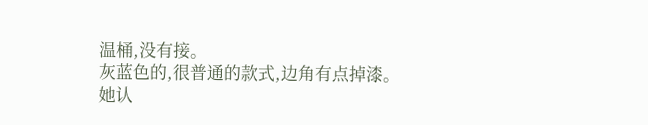温桶,没有接。
灰蓝色的,很普通的款式,边角有点掉漆。
她认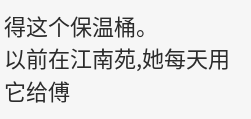得这个保温桶。
以前在江南苑,她每天用它给傅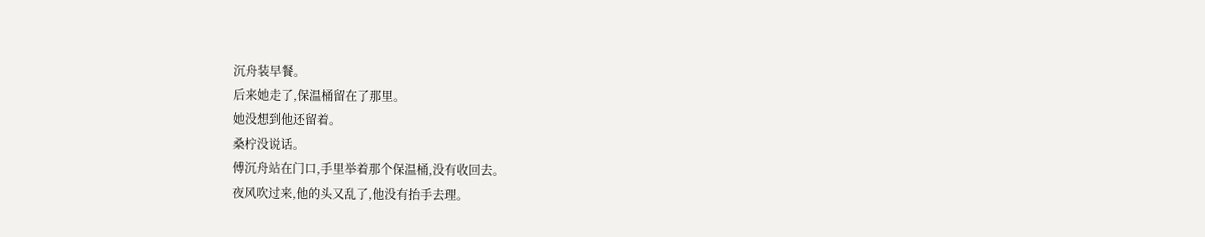沉舟装早餐。
后来她走了,保温桶留在了那里。
她没想到他还留着。
桑柠没说话。
傅沉舟站在门口,手里举着那个保温桶,没有收回去。
夜风吹过来,他的头又乱了,他没有抬手去理。